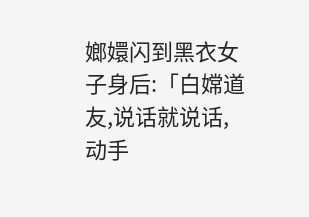嫏嬛闪到黑衣女子身后:「白嫦道友,说话就说话,动手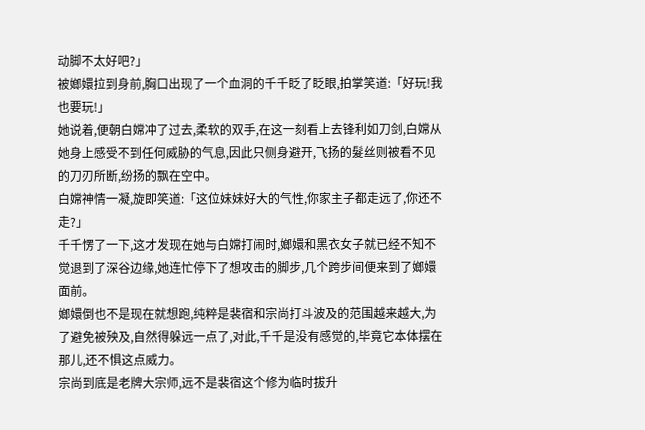动脚不太好吧?」
被嫏嬛拉到身前,胸口出现了一个血洞的千千眨了眨眼,拍掌笑道:「好玩!我也要玩!」
她说着,便朝白嫦冲了过去,柔软的双手,在这一刻看上去锋利如刀剑,白嫦从她身上感受不到任何威胁的气息,因此只侧身避开,飞扬的髮丝则被看不见的刀刃所断,纷扬的飘在空中。
白嫦神情一凝,旋即笑道:「这位妹妹好大的气性,你家主子都走远了,你还不走?」
千千愣了一下,这才发现在她与白嫦打闹时,嫏嬛和黑衣女子就已经不知不觉退到了深谷边缘,她连忙停下了想攻击的脚步,几个跨步间便来到了嫏嬛面前。
嫏嬛倒也不是现在就想跑,纯粹是裴宿和宗尚打斗波及的范围越来越大,为了避免被殃及,自然得躲远一点了,对此,千千是没有感觉的,毕竟它本体摆在那儿,还不惧这点威力。
宗尚到底是老牌大宗师,远不是裴宿这个修为临时拔升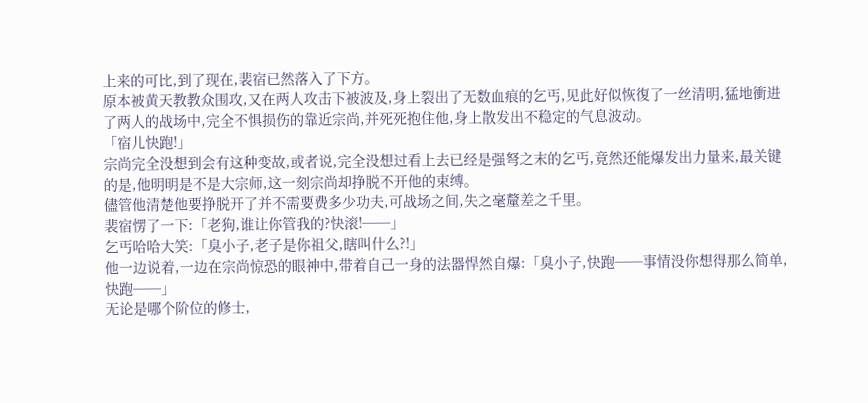上来的可比,到了现在,裴宿已然落入了下方。
原本被黄天教教众围攻,又在两人攻击下被波及,身上裂出了无数血痕的乞丐,见此好似恢復了一丝清明,猛地衝进了两人的战场中,完全不惧损伤的靠近宗尚,并死死抱住他,身上散发出不稳定的气息波动。
「宿儿快跑!」
宗尚完全没想到会有这种变故,或者说,完全没想过看上去已经是强弩之末的乞丐,竟然还能爆发出力量来,最关键的是,他明明是不是大宗师,这一刻宗尚却挣脱不开他的束缚。
儘管他清楚他要挣脱开了并不需要费多少功夫,可战场之间,失之毫釐差之千里。
裴宿愣了一下:「老狗,谁让你管我的?快滚!──」
乞丐哈哈大笑:「臭小子,老子是你祖父,瞎叫什么?!」
他一边说着,一边在宗尚惊恐的眼神中,带着自己一身的法器悍然自爆:「臭小子,快跑──事情没你想得那么简单,快跑──」
无论是哪个阶位的修士,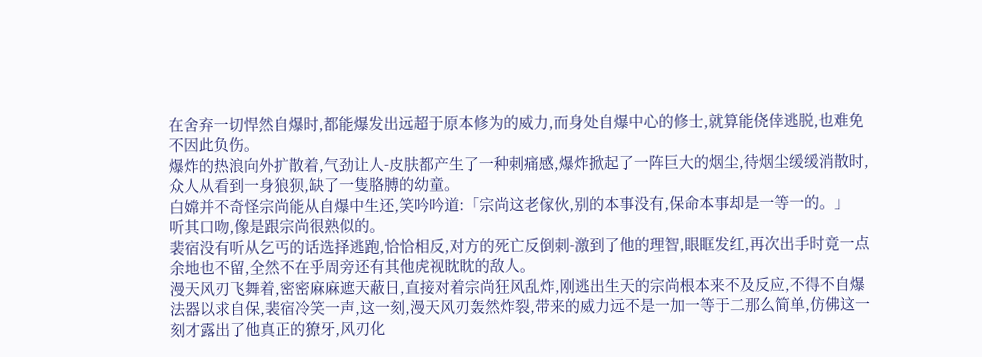在舍弃一切悍然自爆时,都能爆发出远超于原本修为的威力,而身处自爆中心的修士,就算能侥倖逃脱,也难免不因此负伤。
爆炸的热浪向外扩散着,气劲让人-皮肤都产生了一种刺痛感,爆炸掀起了一阵巨大的烟尘,待烟尘缓缓消散时,众人从看到一身狼狈,缺了一隻胳膊的幼童。
白嫦并不奇怪宗尚能从自爆中生还,笑吟吟道:「宗尚这老傢伙,别的本事没有,保命本事却是一等一的。」
听其口吻,像是跟宗尚很熟似的。
裴宿没有听从乞丐的话选择逃跑,恰恰相反,对方的死亡反倒刺-激到了他的理智,眼眶发红,再次出手时竟一点余地也不留,全然不在乎周旁还有其他虎视眈眈的敌人。
漫天风刃飞舞着,密密麻麻遮天蔽日,直接对着宗尚狂风乱炸,刚逃出生天的宗尚根本来不及反应,不得不自爆法器以求自保,裴宿冷笑一声,这一刻,漫天风刃轰然炸裂,带来的威力远不是一加一等于二那么简单,仿佛这一刻才露出了他真正的獠牙,风刃化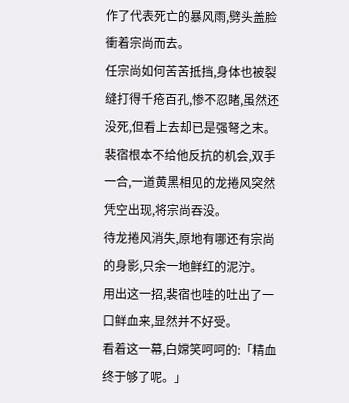作了代表死亡的暴风雨,劈头盖脸衝着宗尚而去。
任宗尚如何苦苦抵挡,身体也被裂缝打得千疮百孔,惨不忍睹,虽然还没死,但看上去却已是强弩之末。
裴宿根本不给他反抗的机会,双手一合,一道黄黑相见的龙捲风突然凭空出现,将宗尚吞没。
待龙捲风消失,原地有哪还有宗尚的身影,只余一地鲜红的泥泞。
用出这一招,裴宿也哇的吐出了一口鲜血来,显然并不好受。
看着这一幕,白嫦笑呵呵的:「精血终于够了呢。」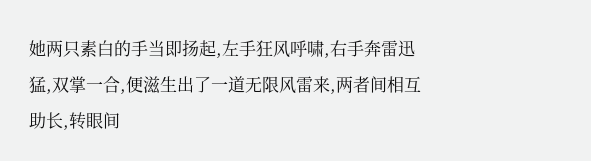她两只素白的手当即扬起,左手狂风呼啸,右手奔雷迅猛,双掌一合,便滋生出了一道无限风雷来,两者间相互助长,转眼间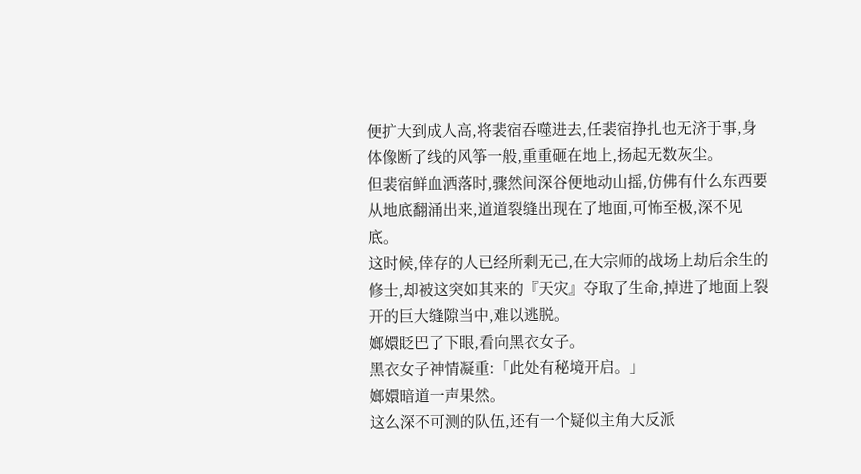便扩大到成人高,将裴宿吞噬进去,任裴宿挣扎也无济于事,身体像断了线的风筝一般,重重砸在地上,扬起无数灰尘。
但裴宿鲜血洒落时,骤然间深谷便地动山摇,仿佛有什么东西要从地底翻涌出来,道道裂缝出现在了地面,可怖至极,深不见底。
这时候,倖存的人已经所剩无己,在大宗师的战场上劫后余生的修士,却被这突如其来的『天灾』夺取了生命,掉进了地面上裂开的巨大缝隙当中,难以逃脱。
嫏嬛眨巴了下眼,看向黑衣女子。
黑衣女子神情凝重:「此处有秘境开启。」
嫏嬛暗道一声果然。
这么深不可测的队伍,还有一个疑似主角大反派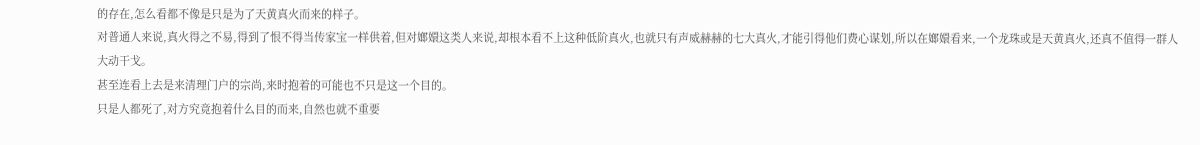的存在,怎么看都不像是只是为了天黄真火而来的样子。
对普通人来说,真火得之不易,得到了恨不得当传家宝一样供着,但对嫏嬛这类人来说,却根本看不上这种低阶真火,也就只有声威赫赫的七大真火,才能引得他们费心谋划,所以在嫏嬛看来,一个龙珠或是天黄真火,还真不值得一群人大动干戈。
甚至连看上去是来清理门户的宗尚,来时抱着的可能也不只是这一个目的。
只是人都死了,对方究竟抱着什么目的而来,自然也就不重要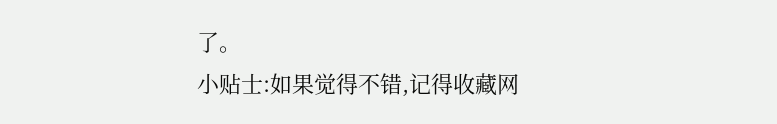了。
小贴士:如果觉得不错,记得收藏网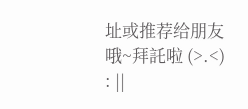址或推荐给朋友哦~拜託啦 (>.<)
: ||